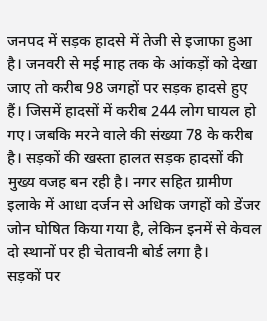जनपद में सड़क हादसे में तेजी से इजाफा हुआ है। जनवरी से मई माह तक के आंकड़ों को देखा जाए तो करीब 98 जगहों पर सड़क हादसे हुए हैं। जिसमें हादसों में करीब 244 लोग घायल हो गए। जबकि मरने वाले की संख्या 78 के करीब है। सड़कों की खस्ता हालत सड़क हादसों की मुख्य वजह बन रही है। नगर सहित ग्रामीण इलाके में आधा दर्जन से अधिक जगहों को डेंजर जोन घोषित किया गया है, लेकिन इनमें से केवल दो स्थानों पर ही चेतावनी बोर्ड लगा है।
सड़कों पर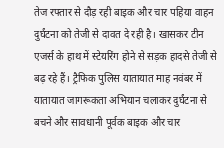तेज रफ्तार से दौड़ रही बाइक और चार पहिया वाहन दुर्घंटना को तेजी से दावत दे रही है। खासकर टीन एजर्स के हाथ में स्टेयरिंग होने से सड़क हादसे तेजी से बढ़ रहे हैं। ट्रैफिक पुलिस यातायात माह नवंबर में यातायात जागरूकता अभियान चलाकर दुर्घंटना से बचने और सावधानी पूर्वक बाइक और चार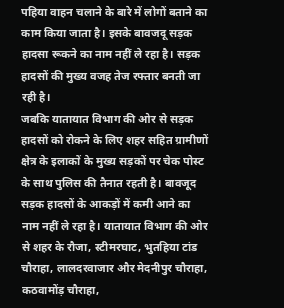पहिया वाहन चलाने के बारे में लोगों बताने का काम किया जाता है। इसके बावजदू सड़क हादसा रूकने का नाम नहीं ले रहा है। सड़क हादसों की मुख्य वजह तेज रफ्तार बनती जा रही है।
जबकि यातायात विभाग की ओर से सड़क हादसों को रोकने के लिए शहर सहित ग्रामीणों क्षेत्र के इलाकों के मुख्य सड़कों पर चेक पोस्ट के साथ पुलिस की तैनात रहती है। बावजूद सड़क हादसों के आकड़ों में कमी आने का नाम नहीं ले रहा है। यातायात विभाग की ओर से शहर के रौजा, स्टीमरघाट, भुतहिया टांड चौराहा, लालदरवाजार और मेदनीपुर चौराहा, कठवामोंड़ चौराहा,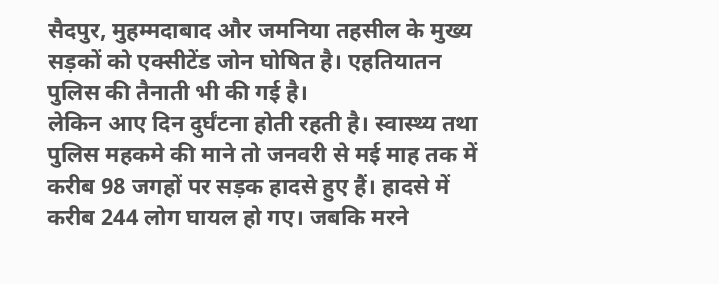सैदपुर, मुहम्मदाबाद और जमनिया तहसील के मुख्य सड़कों को एक्सीटेंड जोन घोषित है। एहतियातन पुलिस की तैनाती भी की गई है।
लेकिन आए दिन दुर्घंटना होती रहती है। स्वास्थ्य तथा पुलिस महकमे की माने तो जनवरी से मई माह तक में करीब 98 जगहों पर सड़क हादसे हुए हैं। हादसे में करीब 244 लोग घायल हो गए। जबकि मरने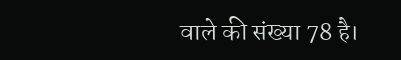वाले की संख्या 78 है।